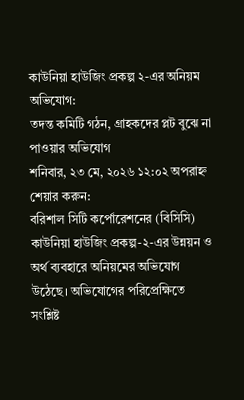কাউনিয়া হাউজিং প্রকল্প ২-এর অনিয়ম অভিযোগ:
তদন্ত কমিটি গঠন, গ্রাহকদের প্লট বুঝে না পাওয়ার অভিযোগ
শনিবার, ২৩ মে, ২০২৬ ১২:০২ অপরাহ্ন
শেয়ার করুন:
বরিশাল সিটি কর্পোরেশনের (বিসিসি) কাউনিয়া হাউজিং প্রকল্প-২-এর উন্নয়ন ও অর্থ ব্যবহারে অনিয়মের অভিযোগ উঠেছে। অভিযোগের পরিপ্রেক্ষিতে সংশ্লিষ্ট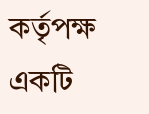কর্তৃপক্ষ একটি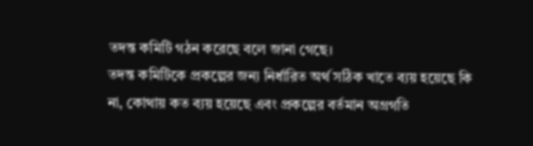তদন্ত কমিটি গঠন করেছে বলে জানা গেছে।
তদন্ত কমিটিকে প্রকল্পের জন্য নির্ধারিত অর্থ সঠিক খাতে ব্যয় হয়েছে কি না, কোথায় কত ব্যয় হয়েছে এবং প্রকল্পের বর্তমান অগ্রগতি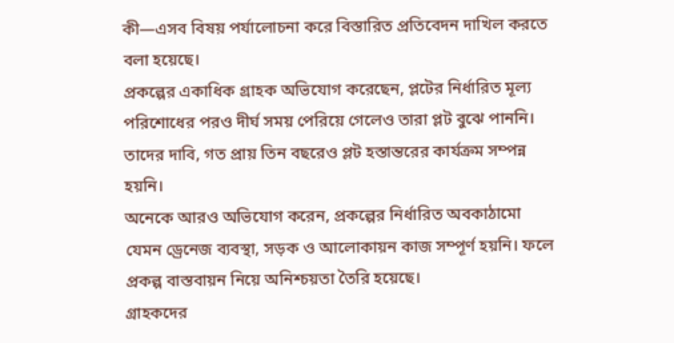কী—এসব বিষয় পর্যালোচনা করে বিস্তারিত প্রতিবেদন দাখিল করতে বলা হয়েছে।
প্রকল্পের একাধিক গ্রাহক অভিযোগ করেছেন, প্লটের নির্ধারিত মূল্য পরিশোধের পরও দীর্ঘ সময় পেরিয়ে গেলেও তারা প্লট বুঝে পাননি। তাদের দাবি, গত প্রায় তিন বছরেও প্লট হস্তান্তরের কার্যক্রম সম্পন্ন হয়নি।
অনেকে আরও অভিযোগ করেন, প্রকল্পের নির্ধারিত অবকাঠামো যেমন ড্রেনেজ ব্যবস্থা, সড়ক ও আলোকায়ন কাজ সম্পূর্ণ হয়নি। ফলে প্রকল্প বাস্তবায়ন নিয়ে অনিশ্চয়তা তৈরি হয়েছে।
গ্রাহকদের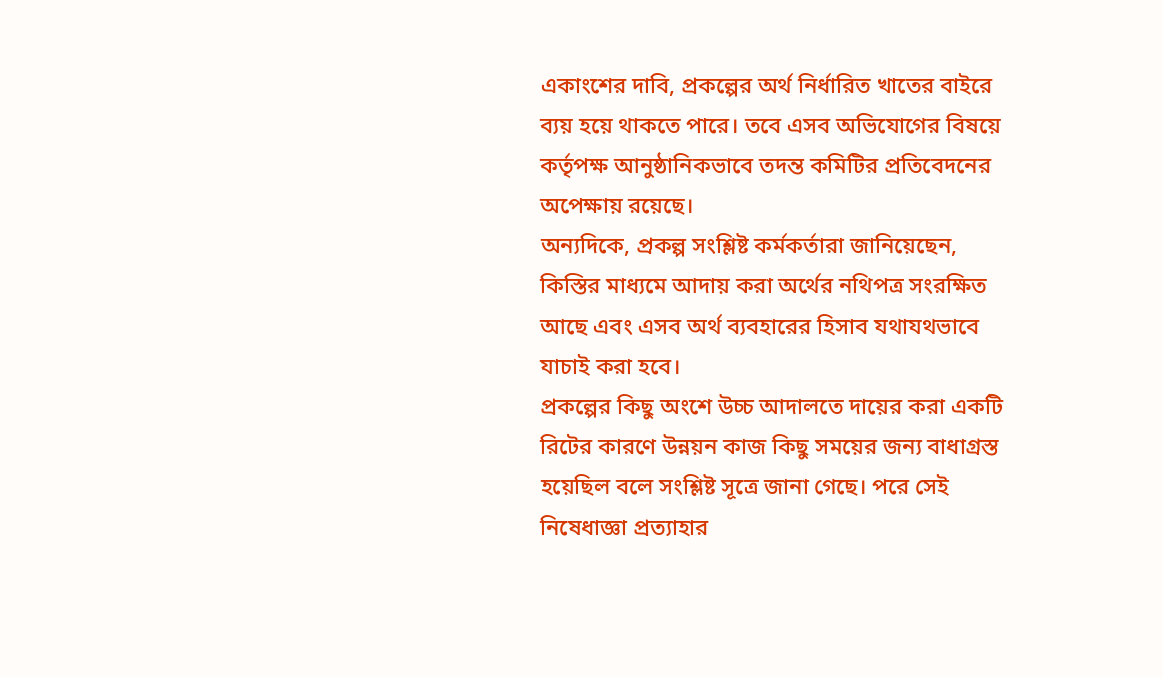একাংশের দাবি, প্রকল্পের অর্থ নির্ধারিত খাতের বাইরে ব্যয় হয়ে থাকতে পারে। তবে এসব অভিযোগের বিষয়ে কর্তৃপক্ষ আনুষ্ঠানিকভাবে তদন্ত কমিটির প্রতিবেদনের অপেক্ষায় রয়েছে।
অন্যদিকে, প্রকল্প সংশ্লিষ্ট কর্মকর্তারা জানিয়েছেন, কিস্তির মাধ্যমে আদায় করা অর্থের নথিপত্র সংরক্ষিত আছে এবং এসব অর্থ ব্যবহারের হিসাব যথাযথভাবে যাচাই করা হবে।
প্রকল্পের কিছু অংশে উচ্চ আদালতে দায়ের করা একটি রিটের কারণে উন্নয়ন কাজ কিছু সময়ের জন্য বাধাগ্রস্ত হয়েছিল বলে সংশ্লিষ্ট সূত্রে জানা গেছে। পরে সেই নিষেধাজ্ঞা প্রত্যাহার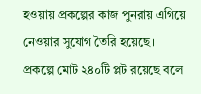হওয়ায় প্রকল্পের কাজ পুনরায় এগিয়ে নেওয়ার সুযোগ তৈরি হয়েছে।
প্রকল্পে মোট ২৪০টি প্লট রয়েছে বলে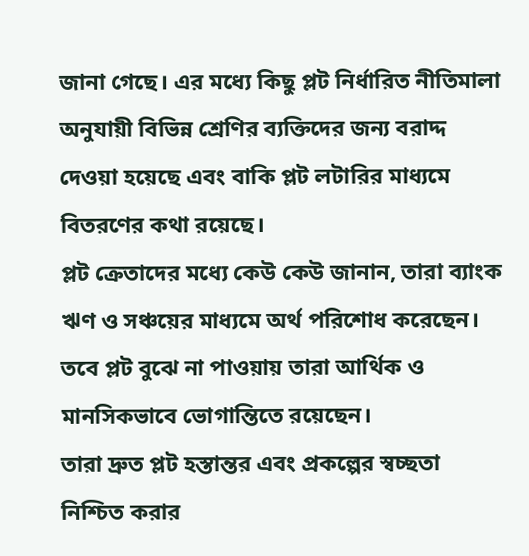জানা গেছে। এর মধ্যে কিছু প্লট নির্ধারিত নীতিমালা অনুযায়ী বিভিন্ন শ্রেণির ব্যক্তিদের জন্য বরাদ্দ দেওয়া হয়েছে এবং বাকি প্লট লটারির মাধ্যমে বিতরণের কথা রয়েছে।
প্লট ক্রেতাদের মধ্যে কেউ কেউ জানান, তারা ব্যাংক ঋণ ও সঞ্চয়ের মাধ্যমে অর্থ পরিশোধ করেছেন। তবে প্লট বুঝে না পাওয়ায় তারা আর্থিক ও মানসিকভাবে ভোগান্তিতে রয়েছেন।
তারা দ্রুত প্লট হস্তান্তর এবং প্রকল্পের স্বচ্ছতা নিশ্চিত করার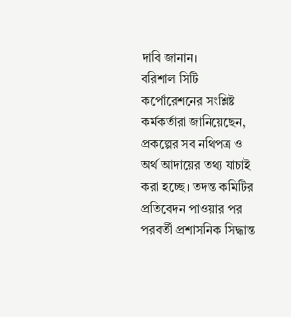দাবি জানান।
বরিশাল সিটি কর্পোরেশনের সংশ্লিষ্ট কর্মকর্তারা জানিয়েছেন, প্রকল্পের সব নথিপত্র ও অর্থ আদায়ের তথ্য যাচাই করা হচ্ছে। তদন্ত কমিটির প্রতিবেদন পাওয়ার পর পরবর্তী প্রশাসনিক সিদ্ধান্ত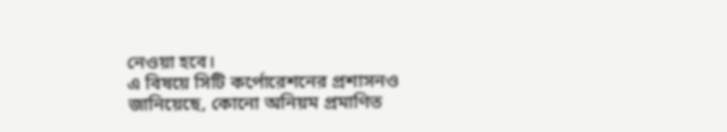নেওয়া হবে।
এ বিষয়ে সিটি কর্পোরেশনের প্রশাসনও জানিয়েছে, কোনো অনিয়ম প্রমাণিত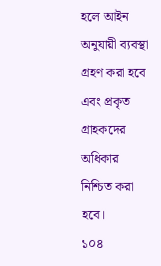হলে আইন অনুযায়ী ব্যবস্থা গ্রহণ করা হবে এবং প্রকৃত গ্রাহকদের অধিকার নিশ্চিত করা হবে।
১০৪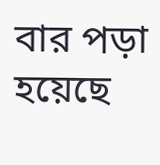বার পড়া হয়েছে